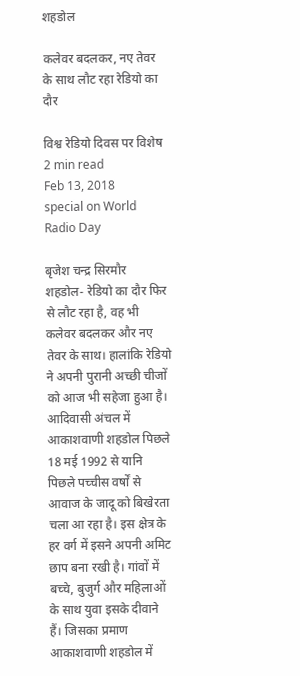शहडोल

कलेवर बदलकर, नए तेवर के साथ लौट रहा रेडियो का दौर

विश्व रेडियो दिवस पर विशेष
2 min read
Feb 13, 2018
special on World Radio Day

बृजेश चन्द्र सिरमौर
शहडोल- रेडियो का दौर फिर से लौट रहा है, वह भी कलेवर बदलकर और नए तेवर के साथ। हालांकि रेडियो ने अपनी पुरानी अच्छी चीजों को आज भी सहेजा हुआ है। आदिवासी अंचल में आकाशवाणी शहडोल पिछले 18 मई 1992 से यानि पिछले पच्चीस वर्षों से आवाज के जादू को बिखेरता चला आ रहा है। इस क्षेत्र के हर वर्ग में इसने अपनी अमिट छाप बना रखी है। गांवों में बच्चे, बुजुर्ग और महिलाओं के साथ युवा इसके दीवाने हैं। जिसका प्रमाण आकाशवाणी शहडोल में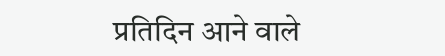प्रतिदिन आने वाले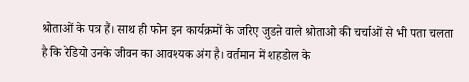श्रोताओं के पत्र हैं। साथ ही फोन इन कार्यक्रमों के जरिए जुडऩे वाले श्रोताओ की चर्चाओं से भी पता चलता है कि रेडियो उनके जीवन का आवश्यक अंग है। वर्तमान में शहडोल के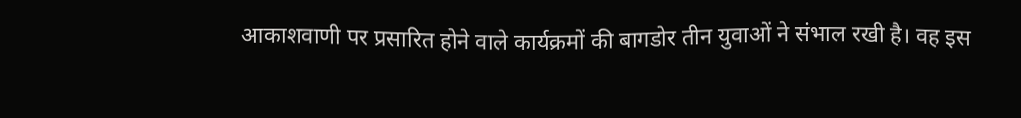आकाशवाणी पर प्रसारित होने वाले कार्यक्रमों की बागडोर तीन युवाओं ने संभाल रखी है। वह इस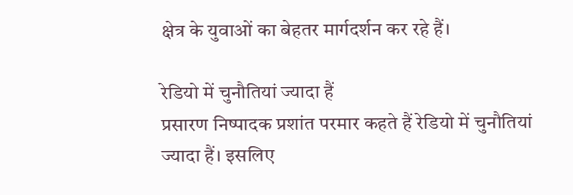क्षेत्र के युवाओं का बेहतर मार्गदर्शन कर रहे हैं।

रेडियो में चुनौतियां ज्यादा हैं
प्रसारण निष्पादक प्रशांत परमार कहते हैं रेडियो में चुनौतियां ज्यादा हैं। इसलिए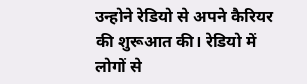उन्होने रेडियो से अपने कैरियर की शुरूआत की। रेडियो में लोगों से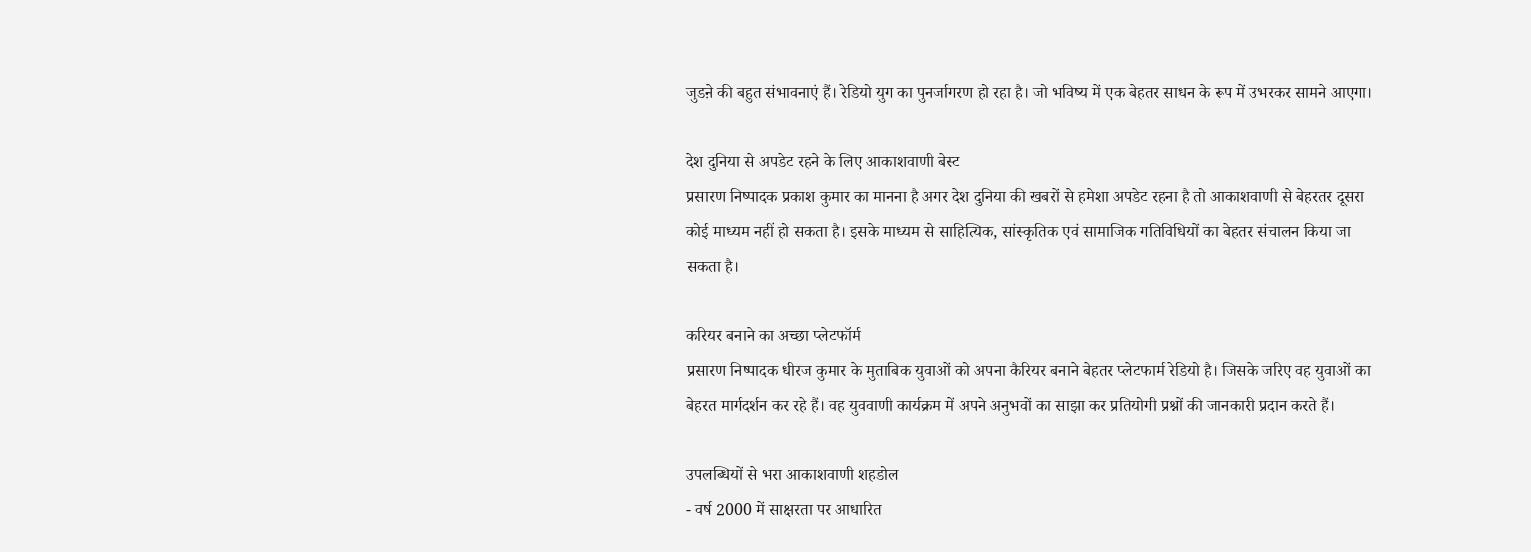जुडऩे की बहुत संभावनाएं हैं। रेडियो युग का पुनर्जागरण हो रहा है। जो भविष्य में एक बेहतर साधन के रूप में उभरकर सामने आएगा।

देश दुनिया से अपडेट रहने के लिए आकाशवाणी बेस्ट
प्रसारण निष्पादक प्रकाश कुमार का मानना है अगर देश दुनिया की खबरों से हमेशा अपडेट रहना है तो आकाशवाणी से बेहरतर दूसरा कोई माध्यम नहीं हो सकता है। इसके माध्यम से साहित्यिक, सांस्कृतिक एवं सामाजिक गतिविधियों का बेहतर संचालन किया जा सकता है।

करियर बनाने का अच्छा प्लेटफॉर्म
प्रसारण निष्पादक धीरज कुमार के मुताबिक युवाओं को अपना कैरियर बनाने बेहतर प्लेटफार्म रेडियो है। जिसके जरिए वह युवाओं का बेहरत मार्गदर्शन कर रहे हैं। वह युववाणी कार्यक्रम में अपने अनुभवों का साझा कर प्रतियोगी प्रश्नों की जानकारी प्रदान करते हैं।

उपलब्धियों से भरा आकाशवाणी शहडोल
- वर्ष 2000 में साक्षरता पर आधारित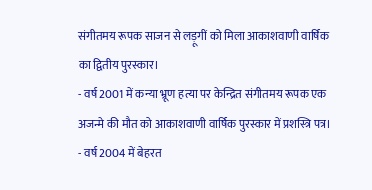संगीतमय रूपक साजन से लड़ूगीं को मिला आकाशवाणी वार्षिक का द्वितीय पुरस्कार।
- वर्ष 2001 में कन्या भ्रूण हत्या पर केन्द्रित संगीतमय रूपक एक अजन्मे की मौत को आकाशवाणी वार्षिक पुरस्कार में प्रशस्त्रि पत्र।
- वर्ष 2004 में बेहरत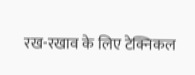रख-रखाव के लिए टेक्निकल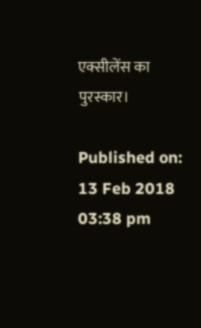एक्सीलेंस का पुरस्कार।

Published on:
13 Feb 2018 03:38 pm